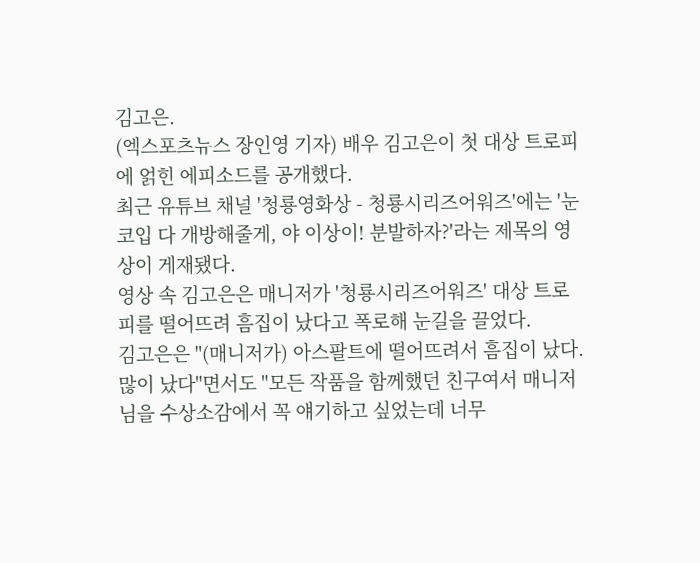김고은.
(엑스포츠뉴스 장인영 기자) 배우 김고은이 첫 대상 트로피에 얽힌 에피소드를 공개했다.
최근 유튜브 채널 '청룡영화상 - 청룡시리즈어워즈'에는 '눈코입 다 개방해줄게, 야 이상이! 분발하자?'라는 제목의 영상이 게재됐다.
영상 속 김고은은 매니저가 '청룡시리즈어워즈' 대상 트로피를 떨어뜨려 흠집이 났다고 폭로해 눈길을 끌었다.
김고은은 "(매니저가) 아스팔트에 떨어뜨려서 흠집이 났다. 많이 났다"면서도 "모든 작품을 함께했던 친구여서 매니저님을 수상소감에서 꼭 얘기하고 싶었는데 너무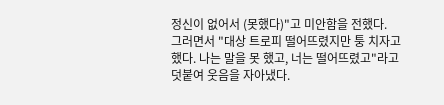정신이 없어서 (못했다)"고 미안함을 전했다.
그러면서 "대상 트로피 떨어뜨렸지만 퉁 치자고 했다. 나는 말을 못 했고, 너는 떨어뜨렸고"라고 덧붙여 웃음을 자아냈다.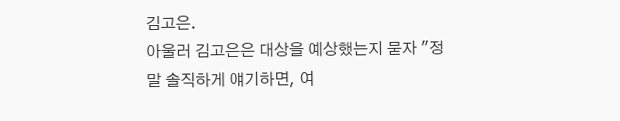김고은.
아울러 김고은은 대상을 예상했는지 묻자 "정말 솔직하게 얘기하면, 여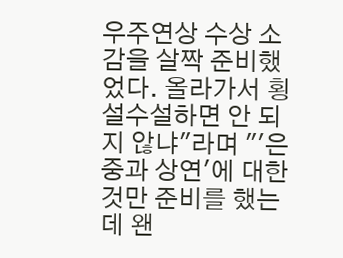우주연상 수상 소감을 살짝 준비했었다. 올라가서 횡설수설하면 안 되지 않냐"라며 "'은중과 상연'에 대한 것만 준비를 했는데 왠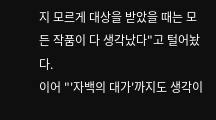지 모르게 대상을 받았을 때는 모든 작품이 다 생각났다"고 털어놨다.
이어 "'자백의 대가'까지도 생각이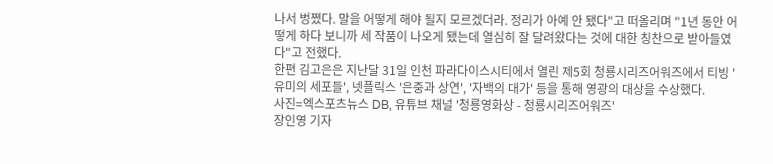나서 벙쪘다. 말을 어떻게 해야 될지 모르겠더라. 정리가 아예 안 됐다"고 떠올리며 "1년 동안 어떻게 하다 보니까 세 작품이 나오게 됐는데 열심히 잘 달려왔다는 것에 대한 칭찬으로 받아들였다"고 전했다.
한편 김고은은 지난달 31일 인천 파라다이스시티에서 열린 제5회 청룡시리즈어워즈에서 티빙 '유미의 세포들', 넷플릭스 '은중과 상연', '자백의 대가' 등을 통해 영광의 대상을 수상했다.
사진=엑스포츠뉴스 DB, 유튜브 채널 '청룡영화상 - 청룡시리즈어워즈'
장인영 기자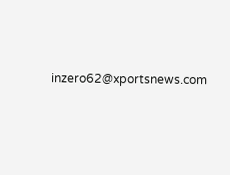inzero62@xportsnews.com